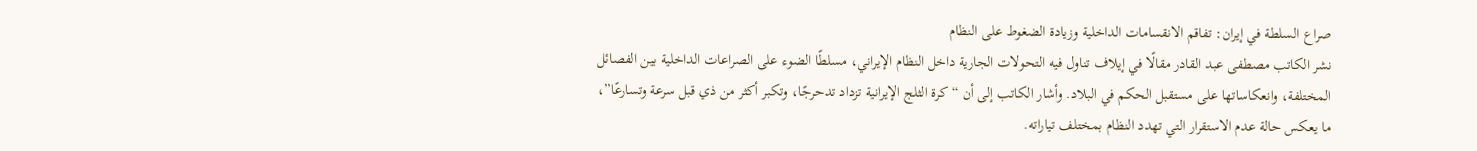صراع السلطة في إيران: تفاقم الانقسامات الداخلية وزيادة الضغوط على النظام
نشر الكاتب مصطفى عبد القادر مقالًا في إيلاف تناول فيه التحولات الجارية داخل النظام الإيراني، مسلطًا الضوء على الصراعات الداخلية بين الفصائل المختلفة، وانعكاساتها على مستقبل الحكم في البلاد. وأشار الكاتب إلى أن “كرة الثلج الإيرانية تزداد تدحرجًا، وتكبر أكثر من ذي قبل سرعة وتسارعًا”، ما يعكس حالة عدم الاستقرار التي تهدد النظام بمختلف تياراته.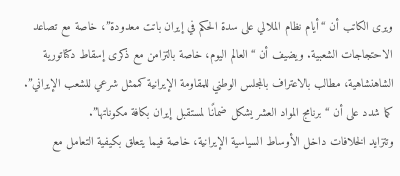ويرى الكاتب أن “أيام نظام الملالي على سدة الحكم في إيران باتت معدودة”، خاصة مع تصاعد الاحتجاجات الشعبية. ويضيف أن “العالم اليوم، خاصة بالتزامن مع ذكرى إسقاط دكتاتورية الشاهنشاهية، مطالب بالاعتراف بالمجلس الوطني للمقاومة الإيرانية كممثل شرعي للشعب الإيراني”. كما شدد على أن “برنامج المواد العشر يشكل ضمانًا لمستقبل إيران بكافة مكوناتها”.
وتتزايد الخلافات داخل الأوساط السياسية الإيرانية، خاصة فيما يتعلق بكيفية التعامل مع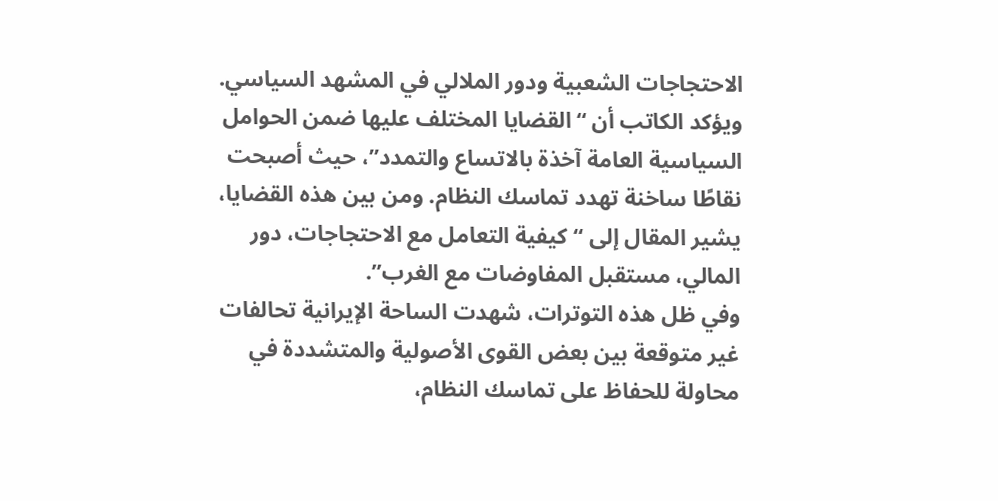الاحتجاجات الشعبية ودور الملالي في المشهد السياسي. ويؤكد الكاتب أن “القضايا المختلف عليها ضمن الحوامل السياسية العامة آخذة بالاتساع والتمدد”، حيث أصبحت نقاطًا ساخنة تهدد تماسك النظام. ومن بين هذه القضايا، يشير المقال إلى “كيفية التعامل مع الاحتجاجات، دور المالي، مستقبل المفاوضات مع الغرب”.
وفي ظل هذه التوترات، شهدت الساحة الإيرانية تحالفات غير متوقعة بين بعض القوى الأصولية والمتشددة في محاولة للحفاظ على تماسك النظام،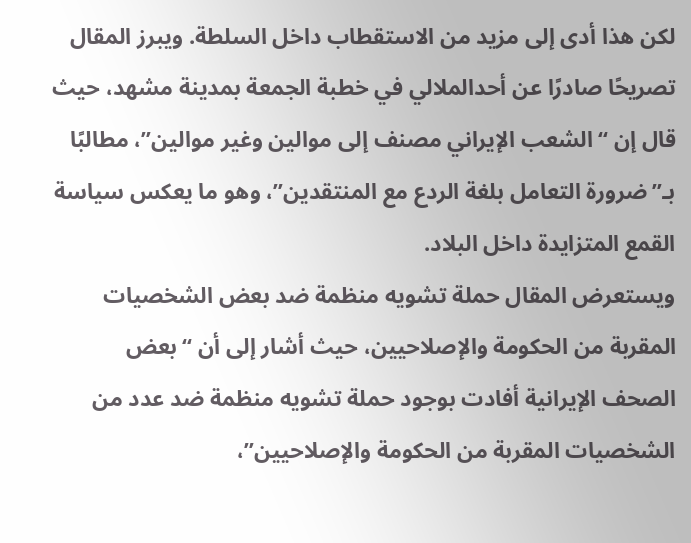لكن هذا أدى إلى مزيد من الاستقطاب داخل السلطة. ويبرز المقال تصريحًا صادرًا عن أحدالملالي في خطبة الجمعة بمدينة مشهد، حيث قال إن “الشعب الإيراني مصنف إلى موالين وغير موالين”، مطالبًا بـ”ضرورة التعامل بلغة الردع مع المنتقدين”، وهو ما يعكس سياسة القمع المتزايدة داخل البلاد.
ويستعرض المقال حملة تشويه منظمة ضد بعض الشخصيات المقربة من الحكومة والإصلاحيين، حيث أشار إلى أن “بعض الصحف الإيرانية أفادت بوجود حملة تشويه منظمة ضد عدد من الشخصيات المقربة من الحكومة والإصلاحيين”،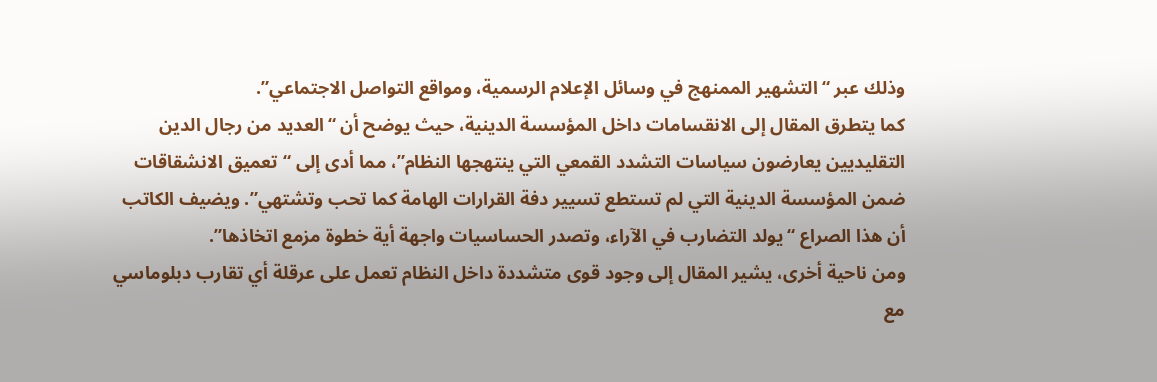وذلك عبر “التشهير الممنهج في وسائل الإعلام الرسمية، ومواقع التواصل الاجتماعي”.
كما يتطرق المقال إلى الانقسامات داخل المؤسسة الدينية، حيث يوضح أن “العديد من رجال الدين التقليديين يعارضون سياسات التشدد القمعي التي ينتهجها النظام”، مما أدى إلى “تعميق الانشقاقات ضمن المؤسسة الدينية التي لم تستطع تسيير دفة القرارات الهامة كما تحب وتشتهي”. ويضيف الكاتب أن هذا الصراع “يولد التضارب في الآراء، وتصدر الحساسيات واجهة أية خطوة مزمع اتخاذها”.
ومن ناحية أخرى، يشير المقال إلى وجود قوى متشددة داخل النظام تعمل على عرقلة أي تقارب دبلوماسي مع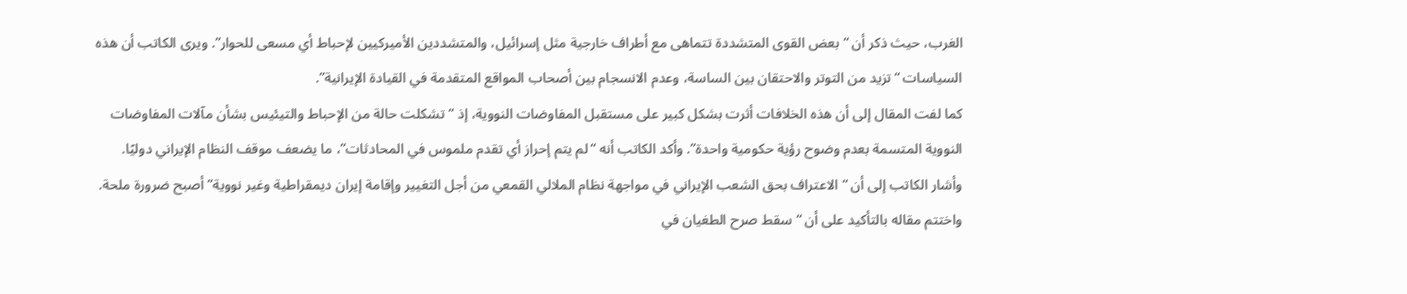الغرب، حيث ذكر أن “بعض القوى المتشددة تتماهى مع أطراف خارجية مثل إسرائيل، والمتشددين الأميركيين لإحباط أي مسعى للحوار”. ويرى الكاتب أن هذه السياسات “تزيد من التوتر والاحتقان بين الساسة، وعدم الانسجام بين أصحاب المواقع المتقدمة في القيادة الإيرانية”.
كما لفت المقال إلى أن هذه الخلافات أثرت بشكل كبير على مستقبل المفاوضات النووية، إذ “تشكلت حالة من الإحباط والتيئيس بشأن مآلات المفاوضات النووية المتسمة بعدم وضوح رؤية حكومية واحدة”. وأكد الكاتب أنه “لم يتم إحراز أي تقدم ملموس في المحادثات”، ما يضعف موقف النظام الإيراني دوليًا.
وأشار الكاتب إلى أن “الاعتراف بحق الشعب الإيراني في مواجهة نظام الملالي القمعي من أجل التغيير وإقامة إيران ديمقراطية وغير نووية” أصبح ضرورة ملحة. واختتم مقاله بالتأكيد على أن “سقط صرح الطغيان في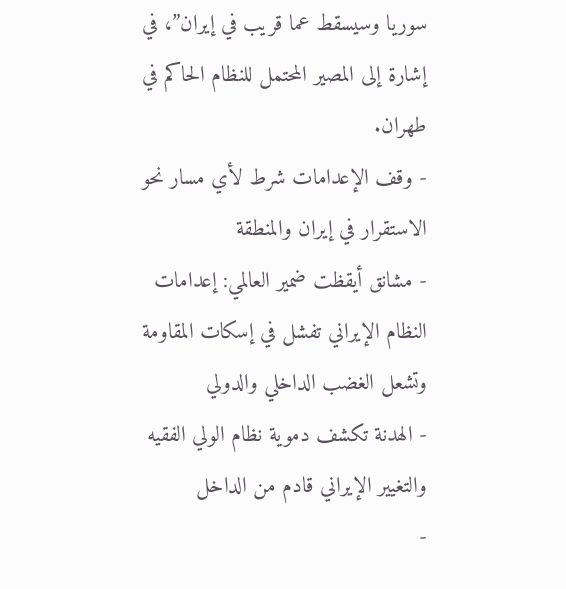سوريا وسيسقط عما قريب في إيران”، في إشارة إلى المصير المحتمل للنظام الحاكم في طهران.
- وقف الإعدامات شرط لأي مسار نحو الاستقرار في إيران والمنطقة
- مشانق أيقظت ضمير العالمي: إعدامات النظام الإيراني تفشل في إسكات المقاومة وتشعل الغضب الداخلي والدولي
- الهدنة تكشف دموية نظام الولي الفقيه والتغيير الإيراني قادم من الداخل
-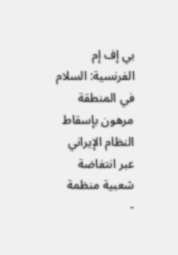بي إف إم الفرنسية: السلام في المنطقة مرهون بإسقاط النظام الإيراني عبر انتفاضة شعبية منظمة
-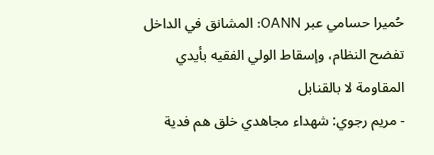حُميرا حسامي عبر OANN: المشانق في الداخل تفضح النظام، وإسقاط الولي الفقيه بأيدي المقاومة لا بالقنابل
- مريم رجوي: شهداء مجاهدي خلق هم فدية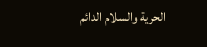الحرية والسلام الدائم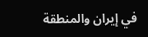في إيران والمنطقة